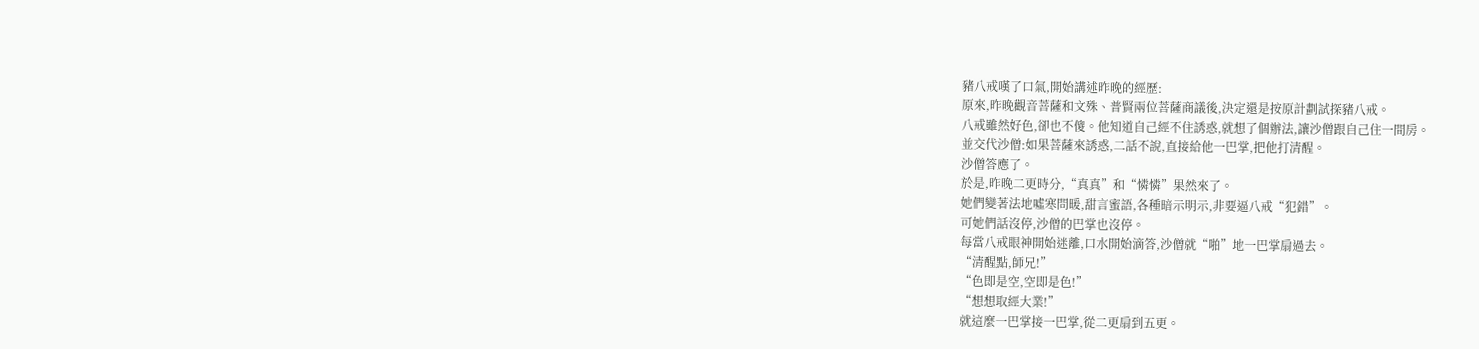豬八戒嘆了口氣,開始講述昨晚的經歷:
原來,昨晚觀音菩薩和文殊、普賢兩位菩薩商議後,決定還是按原計劃試探豬八戒。
八戒雖然好色,卻也不傻。他知道自己經不住誘惑,就想了個辦法,讓沙僧跟自己住一間房。
並交代沙僧:如果菩薩來誘惑,二話不說,直接給他一巴掌,把他打清醒。
沙僧答應了。
於是,昨晚二更時分,“真真”和“憐憐”果然來了。
她們變著法地噓寒問暖,甜言蜜語,各種暗示明示,非要逼八戒“犯錯”。
可她們話沒停,沙僧的巴掌也沒停。
每當八戒眼神開始迷離,口水開始滴答,沙僧就“啪”地一巴掌扇過去。
“清醒點,師兄!”
“色即是空,空即是色!”
“想想取經大業!”
就這麼一巴掌接一巴掌,從二更扇到五更。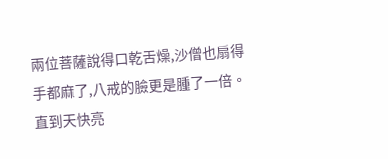兩位菩薩說得口乾舌燥,沙僧也扇得手都麻了,八戒的臉更是腫了一倍。
直到天快亮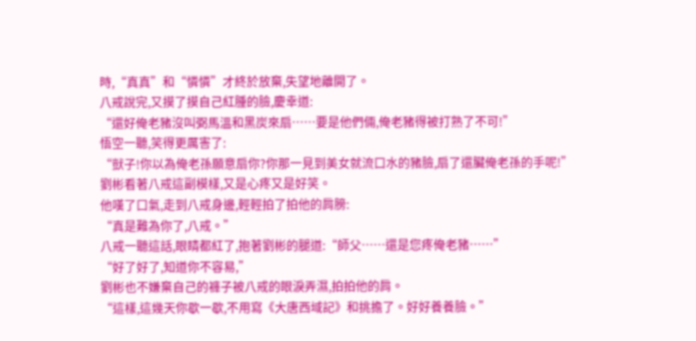時,“真真”和“憐憐”才終於放棄,失望地離開了。
八戒說完,又摸了摸自己紅腫的臉,慶幸道:
“還好俺老豬沒叫弼馬溫和黑炭來扇……要是他們倆,俺老豬得被打熟了不可!”
悟空一聽,笑得更厲害了:
“獃子!你以為俺老孫願意扇你?你那一見到美女就流口水的豬臉,扇了還臟俺老孫的手呢!”
劉彬看著八戒這副模樣,又是心疼又是好笑。
他嘆了口氣,走到八戒身邊,輕輕拍了拍他的肩膀:
“真是難為你了,八戒。”
八戒一聽這話,眼睛都紅了,抱著劉彬的腿道:“師父……還是您疼俺老豬……”
“好了好了,知道你不容易,”
劉彬也不嫌棄自己的褲子被八戒的眼淚弄濕,拍拍他的肩。
“這樣,這幾天你歇一歇,不用寫《大唐西域記》和挑擔了。好好養養臉。”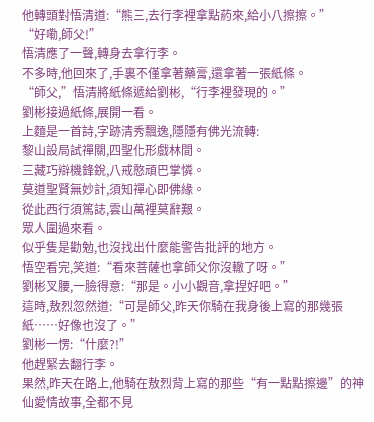他轉頭對悟清道:“熊三,去行李裡拿點葯來,給小八擦擦。”
“好嘞,師父!”
悟清應了一聲,轉身去拿行李。
不多時,他回來了,手裏不僅拿著藥膏,還拿著一張紙條。
“師父,”悟清將紙條遞給劉彬,“行李裡發現的。”
劉彬接過紙條,展開一看。
上麵是一首詩,字跡清秀飄逸,隱隱有佛光流轉:
黎山設局試禪關,四聖化形戲林間。
三藏巧辯機鋒銳,八戒憨頑巴掌憐。
莫道聖賢無妙計,須知禪心即佛緣。
從此西行須篤誌,雲山萬裡莫辭艱。
眾人圍過來看。
似乎隻是勸勉,也沒找出什麼能警告批評的地方。
悟空看完,笑道:“看來菩薩也拿師父你沒轍了呀。”
劉彬叉腰,一臉得意:“那是。小小觀音,拿捏好吧。”
這時,敖烈忽然道:“可是師父,昨天你騎在我身後上寫的那幾張紙……好像也沒了。”
劉彬一愣:“什麼?!”
他趕緊去翻行李。
果然,昨天在路上,他騎在敖烈背上寫的那些“有一點點擦邊”的神仙愛情故事,全都不見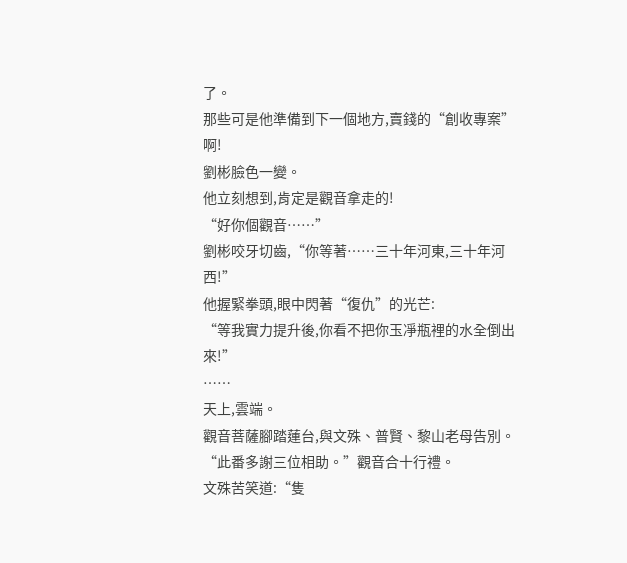了。
那些可是他準備到下一個地方,賣錢的“創收專案”啊!
劉彬臉色一變。
他立刻想到,肯定是觀音拿走的!
“好你個觀音……”
劉彬咬牙切齒,“你等著……三十年河東,三十年河西!”
他握緊拳頭,眼中閃著“復仇”的光芒:
“等我實力提升後,你看不把你玉凈瓶裡的水全倒出來!”
……
天上,雲端。
觀音菩薩腳踏蓮台,與文殊、普賢、黎山老母告別。
“此番多謝三位相助。”觀音合十行禮。
文殊苦笑道:“隻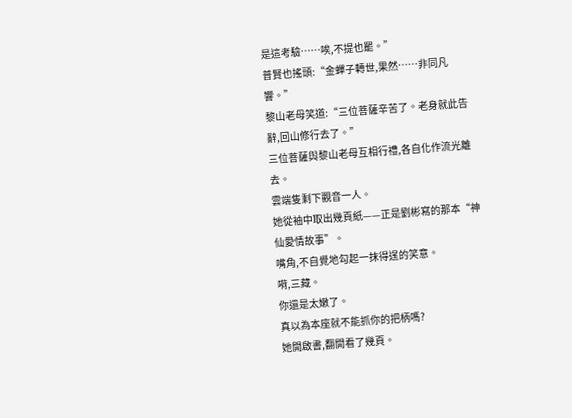是這考驗……唉,不提也罷。”
普賢也搖頭:“金蟬子轉世,果然……非同凡響。”
黎山老母笑道:“三位菩薩辛苦了。老身就此告辭,回山修行去了。”
三位菩薩與黎山老母互相行禮,各自化作流光離去。
雲端隻剩下觀音一人。
她從袖中取出幾頁紙——正是劉彬寫的那本“神仙愛情故事”。
嘴角,不自覺地勾起一抹得逞的笑意。
嗬,三藏。
你還是太嫩了。
真以為本座就不能抓你的把柄嗎?
她開啟書,翻開看了幾頁。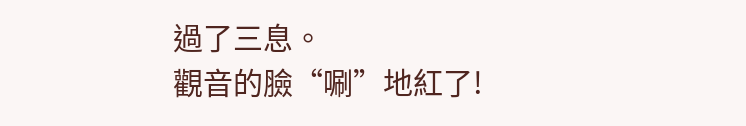過了三息。
觀音的臉“唰”地紅了!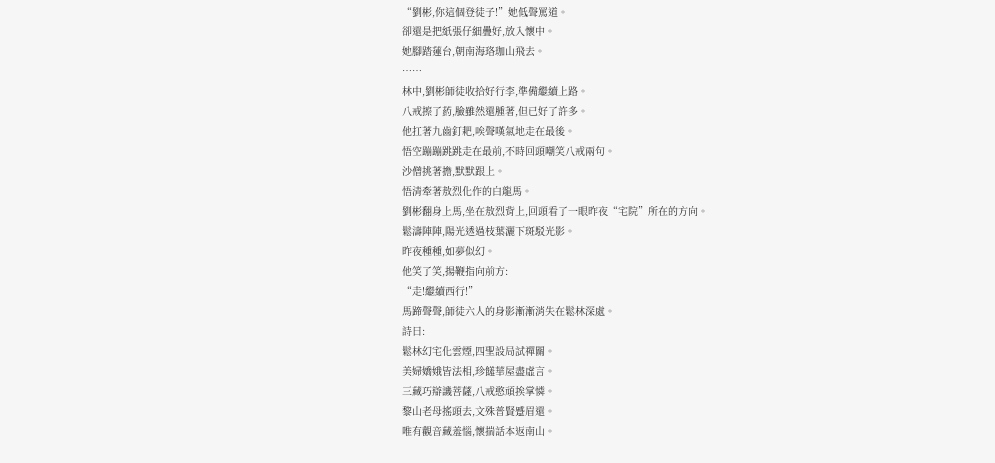“劉彬,你這個登徒子!”她低聲罵道。
卻還是把紙張仔細疊好,放入懷中。
她腳踏蓮台,朝南海珞珈山飛去。
……
林中,劉彬師徒收拾好行李,準備繼續上路。
八戒擦了葯,臉雖然還腫著,但已好了許多。
他扛著九齒釘耙,唉聲嘆氣地走在最後。
悟空蹦蹦跳跳走在最前,不時回頭嘲笑八戒兩句。
沙僧挑著擔,默默跟上。
悟清牽著敖烈化作的白龍馬。
劉彬翻身上馬,坐在敖烈背上,回頭看了一眼昨夜“宅院”所在的方向。
鬆濤陣陣,陽光透過枝葉灑下斑駁光影。
昨夜種種,如夢似幻。
他笑了笑,揚鞭指向前方:
“走!繼續西行!”
馬蹄聲聲,師徒六人的身影漸漸消失在鬆林深處。
詩曰:
鬆林幻宅化雲煙,四聖設局試禪關。
美婦嬌娥皆法相,珍饈華屋盡虛言。
三藏巧辯譏菩薩,八戒憨頑挨掌憐。
黎山老母搖頭去,文殊普賢蹙眉還。
唯有觀音藏羞惱,懷揣話本返南山。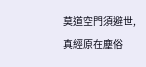莫道空門須避世,真經原在塵俗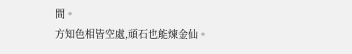間。
方知色相皆空處,頑石也能煉金仙。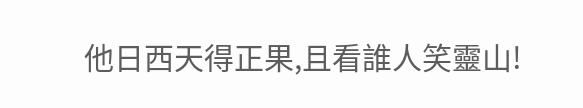他日西天得正果,且看誰人笑靈山!